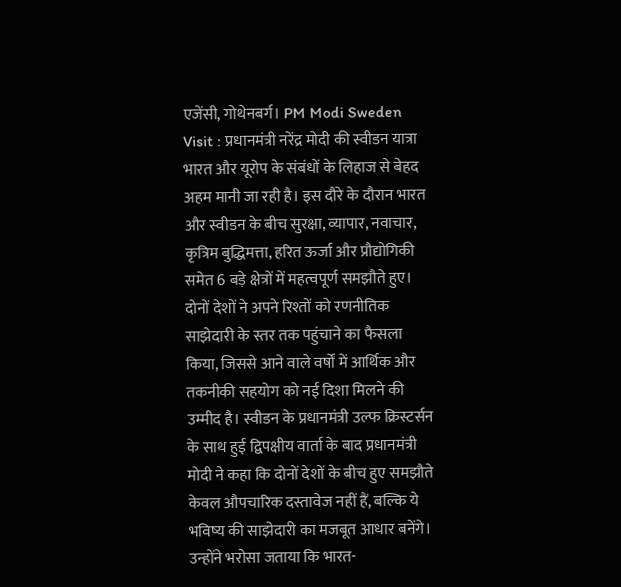एजेंसी, गोथेनबर्ग। PM Modi Sweden Visit : प्रधानमंत्री नरेंद्र मोदी की स्वीडन यात्रा भारत और यूरोप के संबंधों के लिहाज से बेहद अहम मानी जा रही है। इस दौरे के दौरान भारत और स्वीडन के बीच सुरक्षा, व्यापार, नवाचार, कृत्रिम बुद्धिमत्ता, हरित ऊर्जा और प्रौद्योगिकी समेत 6 बड़े क्षेत्रों में महत्वपूर्ण समझौते हुए। दोनों देशों ने अपने रिश्तों को रणनीतिक साझेदारी के स्तर तक पहुंचाने का फैसला किया, जिससे आने वाले वर्षों में आर्थिक और तकनीकी सहयोग को नई दिशा मिलने की उम्मीद है। स्वीडन के प्रधानमंत्री उल्फ क्रिस्टर्सन के साथ हुई द्विपक्षीय वार्ता के बाद प्रधानमंत्री मोदी ने कहा कि दोनों देशों के बीच हुए समझौते केवल औपचारिक दस्तावेज नहीं हैं, बल्कि ये भविष्य की साझेदारी का मजबूत आधार बनेंगे। उन्होंने भरोसा जताया कि भारत-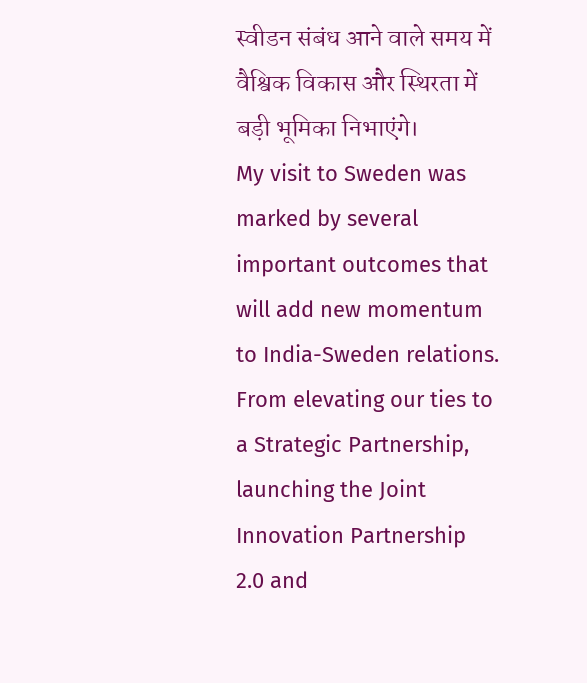स्वीडन संबंध आने वाले समय में वैश्विक विकास और स्थिरता में बड़ी भूमिका निभाएंगे।
My visit to Sweden was marked by several important outcomes that will add new momentum to India-Sweden relations.
From elevating our ties to a Strategic Partnership, launching the Joint Innovation Partnership 2.0 and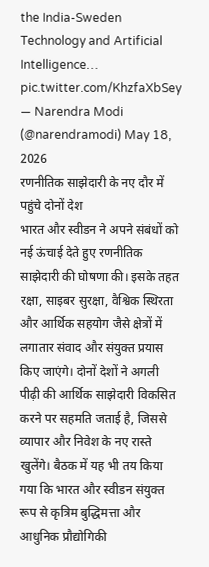the India-Sweden Technology and Artificial Intelligence… pic.twitter.com/KhzfaXbSey
— Narendra Modi (@narendramodi) May 18, 2026
रणनीतिक साझेदारी के नए दौर में पहुंचे दोनों देश
भारत और स्वीडन ने अपने संबंधों को नई ऊंचाई देते हुए रणनीतिक साझेदारी की घोषणा की। इसके तहत रक्षा, साइबर सुरक्षा, वैश्विक स्थिरता और आर्थिक सहयोग जैसे क्षेत्रों में लगातार संवाद और संयुक्त प्रयास किए जाएंगे। दोनों देशों ने अगली पीढ़ी की आर्थिक साझेदारी विकसित करने पर सहमति जताई है, जिससे व्यापार और निवेश के नए रास्ते खुलेंगे। बैठक में यह भी तय किया गया कि भारत और स्वीडन संयुक्त रूप से कृत्रिम बुद्धिमत्ता और आधुनिक प्रौद्योगिकी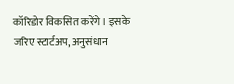कॉरिडोर विकसित करेंगे। इसके जरिए स्टार्टअप, अनुसंधान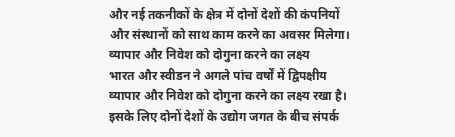और नई तकनीकों के क्षेत्र में दोनों देशों की कंपनियों और संस्थानों को साथ काम करने का अवसर मिलेगा।
व्यापार और निवेश को दोगुना करने का लक्ष्य
भारत और स्वीडन ने अगले पांच वर्षों में द्विपक्षीय व्यापार और निवेश को दोगुना करने का लक्ष्य रखा है। इसके लिए दोनों देशों के उद्योग जगत के बीच संपर्क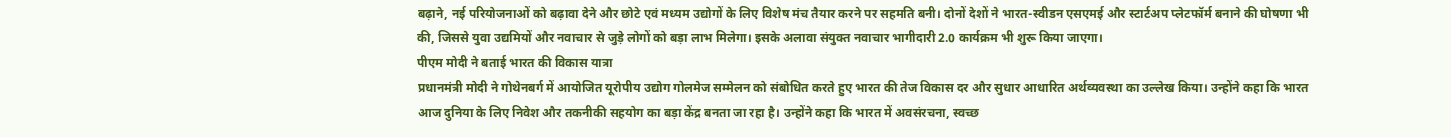बढ़ाने, नई परियोजनाओं को बढ़ावा देने और छोटे एवं मध्यम उद्योगों के लिए विशेष मंच तैयार करने पर सहमति बनी। दोनों देशों ने भारत-स्वीडन एसएमई और स्टार्टअप प्लेटफॉर्म बनाने की घोषणा भी की, जिससे युवा उद्यमियों और नवाचार से जुड़े लोगों को बड़ा लाभ मिलेगा। इसके अलावा संयुक्त नवाचार भागीदारी 2.0 कार्यक्रम भी शुरू किया जाएगा।
पीएम मोदी ने बताई भारत की विकास यात्रा
प्रधानमंत्री मोदी ने गोथेनबर्ग में आयोजित यूरोपीय उद्योग गोलमेज सम्मेलन को संबोधित करते हुए भारत की तेज विकास दर और सुधार आधारित अर्थव्यवस्था का उल्लेख किया। उन्होंने कहा कि भारत आज दुनिया के लिए निवेश और तकनीकी सहयोग का बड़ा केंद्र बनता जा रहा है। उन्होंने कहा कि भारत में अवसंरचना, स्वच्छ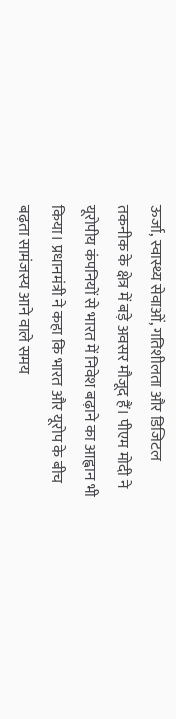ऊर्जा, स्वास्थ्य सेवाओं, गतिशीलता और डिजिटल तकनीक के क्षेत्र में बड़े अवसर मौजूद हैं। पीएम मोदी ने यूरोपीय कंपनियों से भारत में निवेश बढ़ाने का आह्वान भी किया। प्रधानमंत्री ने कहा कि भारत और यूरोप के बीच बढ़ता सामंजस्य आने वाले समय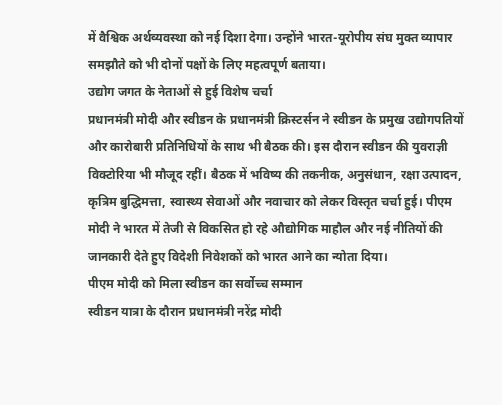में वैश्विक अर्थव्यवस्था को नई दिशा देगा। उन्होंने भारत-यूरोपीय संघ मुक्त व्यापार समझौते को भी दोनों पक्षों के लिए महत्वपूर्ण बताया।
उद्योग जगत के नेताओं से हुई विशेष चर्चा
प्रधानमंत्री मोदी और स्वीडन के प्रधानमंत्री क्रिस्टर्सन ने स्वीडन के प्रमुख उद्योगपतियों और कारोबारी प्रतिनिधियों के साथ भी बैठक की। इस दौरान स्वीडन की युवराज्ञी विक्टोरिया भी मौजूद रहीं। बैठक में भविष्य की तकनीक, अनुसंधान, रक्षा उत्पादन, कृत्रिम बुद्धिमत्ता, स्वास्थ्य सेवाओं और नवाचार को लेकर विस्तृत चर्चा हुई। पीएम मोदी ने भारत में तेजी से विकसित हो रहे औद्योगिक माहौल और नई नीतियों की जानकारी देते हुए विदेशी निवेशकों को भारत आने का न्योता दिया।
पीएम मोदी को मिला स्वीडन का सर्वोच्च सम्मान
स्वीडन यात्रा के दौरान प्रधानमंत्री नरेंद्र मोदी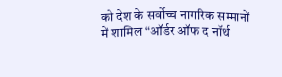को देश के सर्वोच्च नागरिक सम्मानों में शामिल “ऑर्डर ऑफ द नॉर्थ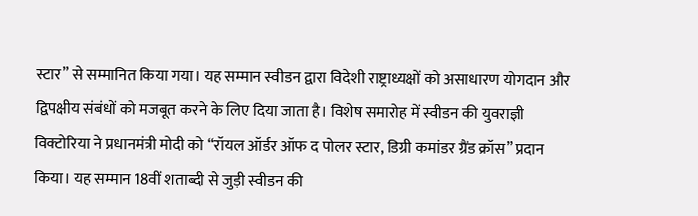स्टार” से सम्मानित किया गया। यह सम्मान स्वीडन द्वारा विदेशी राष्ट्राध्यक्षों को असाधारण योगदान और द्विपक्षीय संबंधों को मजबूत करने के लिए दिया जाता है। विशेष समारोह में स्वीडन की युवराज्ञी विक्टोरिया ने प्रधानमंत्री मोदी को “रॉयल ऑर्डर ऑफ द पोलर स्टार, डिग्री कमांडर ग्रैंड क्रॉस” प्रदान किया। यह सम्मान 18वीं शताब्दी से जुड़ी स्वीडन की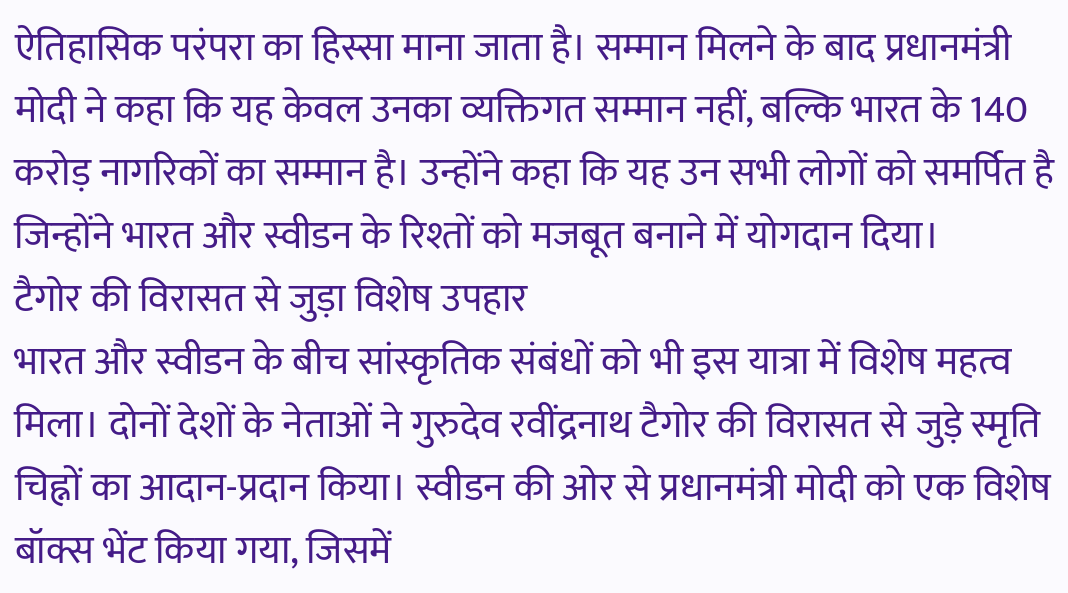ऐतिहासिक परंपरा का हिस्सा माना जाता है। सम्मान मिलने के बाद प्रधानमंत्री मोदी ने कहा कि यह केवल उनका व्यक्तिगत सम्मान नहीं, बल्कि भारत के 140 करोड़ नागरिकों का सम्मान है। उन्होंने कहा कि यह उन सभी लोगों को समर्पित है जिन्होंने भारत और स्वीडन के रिश्तों को मजबूत बनाने में योगदान दिया।
टैगोर की विरासत से जुड़ा विशेष उपहार
भारत और स्वीडन के बीच सांस्कृतिक संबंधों को भी इस यात्रा में विशेष महत्व मिला। दोनों देशों के नेताओं ने गुरुदेव रवींद्रनाथ टैगोर की विरासत से जुड़े स्मृति चिह्नों का आदान-प्रदान किया। स्वीडन की ओर से प्रधानमंत्री मोदी को एक विशेष बॉक्स भेंट किया गया, जिसमें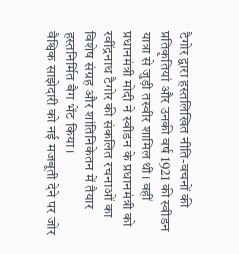टैगोर द्वारा हस्तलिखित नीति-वचनों की प्रतिकृतियां और उनकी वर्ष 1921 की स्वीडन यात्रा से जुड़ी तस्वीर शामिल थी। वहीं प्रधानमंत्री मोदी ने स्वीडन के प्रधानमंत्री को रवींद्रनाथ टैगोर की संकलित रचनाओं का विशेष संग्रह और शांतिनिकेतन में तैयार हस्तनिर्मित बैग भेंट किया।
वैश्विक साझेदारी को नई मजबूती देने पर जोर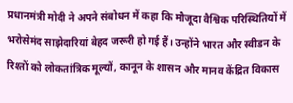प्रधानमंत्री मोदी ने अपने संबोधन में कहा कि मौजूदा वैश्विक परिस्थितियों में भरोसेमंद साझेदारियां बेहद जरूरी हो गई हैं। उन्होंने भारत और स्वीडन के रिश्तों को लोकतांत्रिक मूल्यों, कानून के शासन और मानव केंद्रित विकास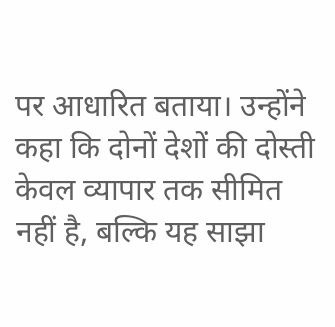पर आधारित बताया। उन्होंने कहा कि दोनों देशों की दोस्ती केवल व्यापार तक सीमित नहीं है, बल्कि यह साझा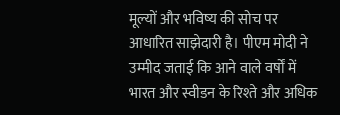मूल्यों और भविष्य की सोच पर आधारित साझेदारी है। पीएम मोदी ने उम्मीद जताई कि आने वाले वर्षों में भारत और स्वीडन के रिश्ते और अधिक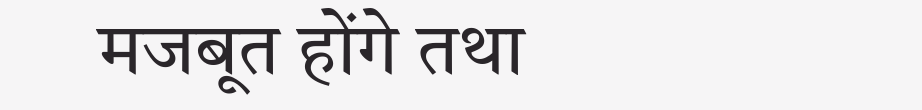मजबूत होंगे तथा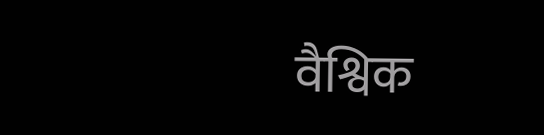वैश्विक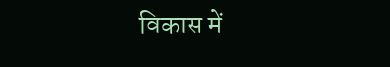विकास में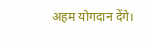अहम योगदान देंगे।